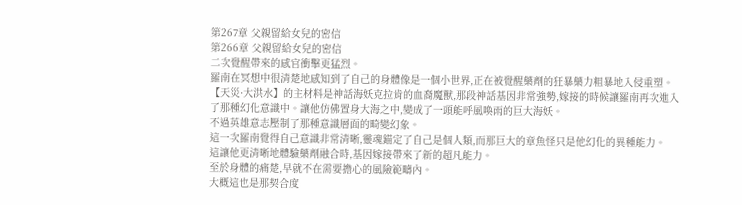第267章 父親留給女兒的密信
第266章 父親留給女兒的密信
二次覺醒帶來的感官衝擊更猛烈。
羅南在冥想中很清楚地感知到了自己的身體像是一個小世界,正在被覺醒藥劑的狂暴藥力粗暴地入侵重塑。
【天災·大洪水】的主材料是神話海妖克拉肯的血裔魔獸,那段神話基因非常強勢,嫁接的時候讓羅南再次進入了那種幻化意識中。讓他仿佛置身大海之中,變成了一頭能呼風喚雨的巨大海妖。
不過英雄意志壓制了那種意識層面的畸變幻象。
這一次羅南覺得自己意識非常清晰,靈魂錨定了自己是個人類,而那巨大的章魚怪只是他幻化的異種能力。
這讓他更清晰地體驗藥劑融合時,基因嫁接帶來了新的超凡能力。
至於身體的痛楚,早就不在需要擔心的風險範疇內。
大概這也是那契合度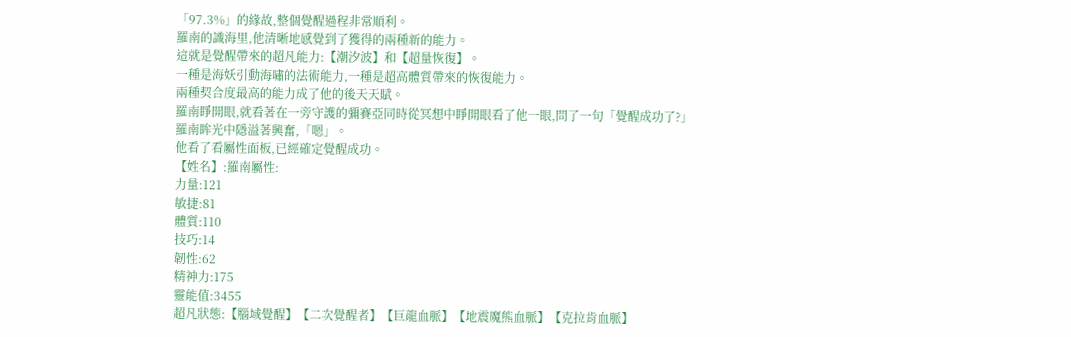「97.3%」的緣故,整個覺醒過程非常順利。
羅南的識海里,他清晰地感覺到了獲得的兩種新的能力。
這就是覺醒帶來的超凡能力:【潮汐波】和【超量恢復】。
一種是海妖引動海嘯的法術能力,一種是超高體質帶來的恢復能力。
兩種契合度最高的能力成了他的後天天賦。
羅南睜開眼,就看著在一旁守護的彌賽亞同時從冥想中睜開眼看了他一眼,問了一句「覺醒成功了?」
羅南眸光中隱溢著興奮,「嗯」。
他看了看屬性面板,已經確定覺醒成功。
【姓名】:羅南屬性:
力量:121
敏捷:81
體質:110
技巧:14
韌性:62
精神力:175
靈能值:3455
超凡狀態:【腦域覺醒】【二次覺醒者】【巨龍血脈】【地震魔熊血脈】【克拉肯血脈】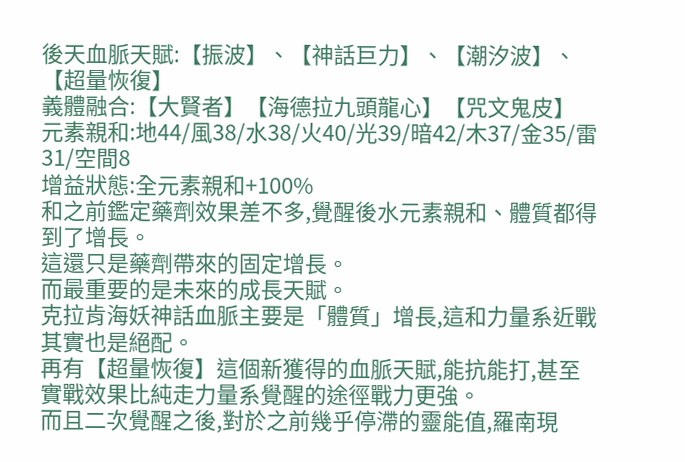後天血脈天賦:【振波】、【神話巨力】、【潮汐波】、【超量恢復】
義體融合:【大賢者】【海德拉九頭龍心】【咒文鬼皮】
元素親和:地44/風38/水38/火40/光39/暗42/木37/金35/雷31/空間8
增益狀態:全元素親和+100%
和之前鑑定藥劑效果差不多,覺醒後水元素親和、體質都得到了增長。
這還只是藥劑帶來的固定增長。
而最重要的是未來的成長天賦。
克拉肯海妖神話血脈主要是「體質」增長,這和力量系近戰其實也是絕配。
再有【超量恢復】這個新獲得的血脈天賦,能抗能打,甚至實戰效果比純走力量系覺醒的途徑戰力更強。
而且二次覺醒之後,對於之前幾乎停滯的靈能值,羅南現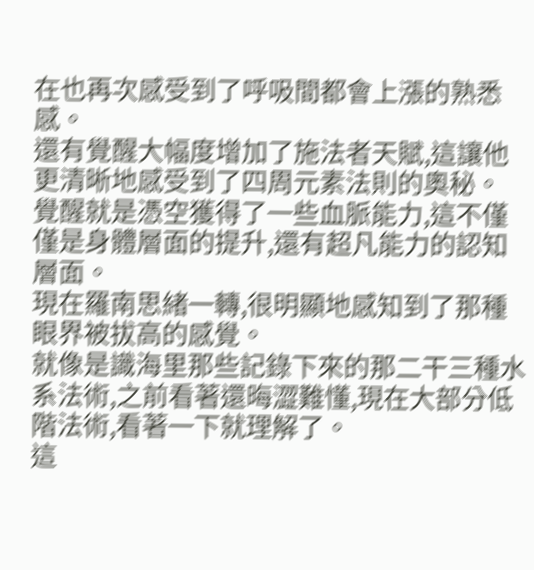在也再次感受到了呼吸間都會上漲的熟悉感。
還有覺醒大幅度增加了施法者天賦,這讓他更清晰地感受到了四周元素法則的奧秘。
覺醒就是憑空獲得了一些血脈能力,這不僅僅是身體層面的提升,還有超凡能力的認知層面。
現在羅南思緒一轉,很明顯地感知到了那種眼界被拔高的感覺。
就像是識海里那些記錄下來的那二干三種水系法術,之前看著還晦澀難懂,現在大部分低階法術,看著一下就理解了。
這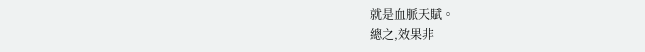就是血脈天賦。
總之,效果非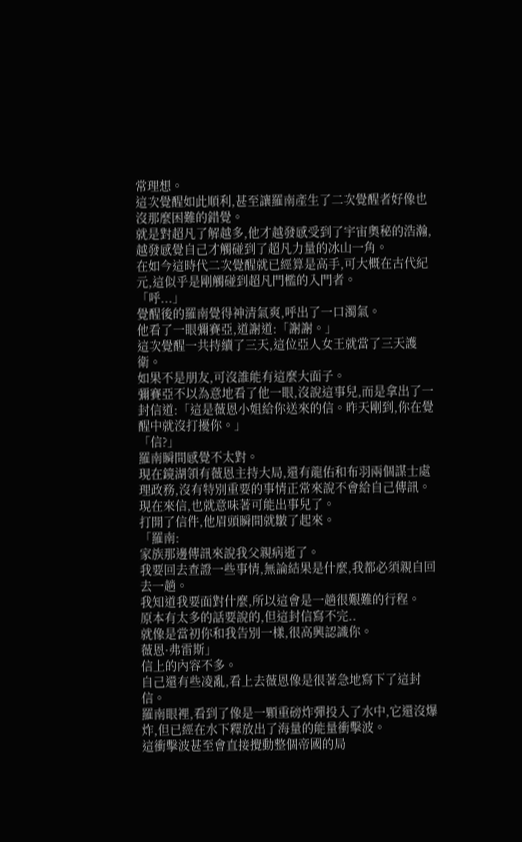常理想。
這次覺醒如此順利,甚至讓羅南產生了二次覺醒者好像也沒那麼困難的錯覺。
就是對超凡了解越多,他才越發感受到了宇宙奧秘的浩瀚,越發感覺自己才觸碰到了超凡力量的冰山一角。
在如今這時代二次覺醒就已經算是高手,可大概在古代紀元,這似乎是剛觸碰到超凡門檻的入門者。
「呼...」
覺醒後的羅南覺得神清氣爽,呼出了一口濁氣。
他看了一眼彌賽亞,道謝道:「謝謝。」
這次覺醒一共持續了三天,這位亞人女王就當了三天護衛。
如果不是朋友,可沒誰能有這麼大面子。
彌賽亞不以為意地看了他一眼,沒說這事兒,而是拿出了一封信道:「這是薇恩小姐給你送來的信。昨天剛到,你在覺醒中就沒打擾你。」
「信?」
羅南瞬間感覺不太對。
現在鏡湖領有薇恩主持大局,還有龍佑和布羽兩個謀士處理政務,沒有特別重要的事情正常來說不會給自己傳訊。
現在來信,也就意味著可能出事兒了。
打開了信件,他眉頭瞬間就皺了起來。
「羅南:
家族那邊傳訊來說我父親病逝了。
我要回去查證一些事情,無論結果是什麼,我都必須親自回去一趟。
我知道我要面對什麼,所以這會是一趟很艱難的行程。
原本有太多的話要說的,但這封信寫不完..
就像是當初你和我告別一樣,很高興認識你。
薇恩·弗雷斯」
信上的內容不多。
自己還有些凌亂,看上去薇恩像是很著急地寫下了這封信。
羅南眼裡,看到了像是一顆重磅炸彈投入了水中,它還沒爆炸,但已經在水下釋放出了海量的能量衝擊波。
這衝擊波甚至會直接攪動整個帝國的局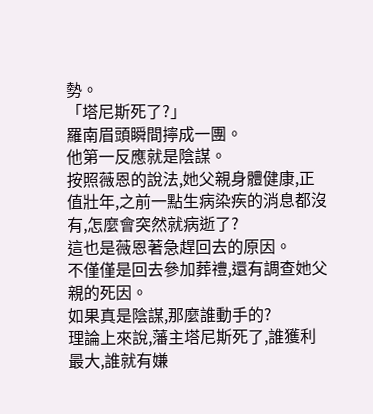勢。
「塔尼斯死了?」
羅南眉頭瞬間擰成一團。
他第一反應就是陰謀。
按照薇恩的說法,她父親身體健康,正值壯年,之前一點生病染疾的消息都沒有,怎麼會突然就病逝了?
這也是薇恩著急趕回去的原因。
不僅僅是回去參加葬禮,還有調查她父親的死因。
如果真是陰謀,那麼誰動手的?
理論上來說,藩主塔尼斯死了,誰獲利最大,誰就有嫌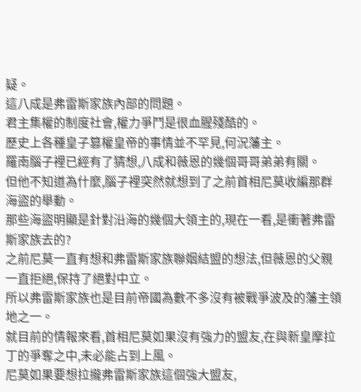疑。
這八成是弗雷斯家族內部的問題。
君主集權的制度社會,權力爭鬥是很血腥殘酷的。
歷史上各種皇子篡權皇帝的事情並不罕見,何況藩主。
羅南腦子裡已經有了猜想,八成和薇恩的幾個哥哥弟弟有關。
但他不知道為什麼,腦子裡突然就想到了之前首相尼莫收編那群海盜的舉動。
那些海盜明顯是針對沿海的幾個大領主的,現在一看,是衝著弗雷斯家族去的?
之前尼莫一直有想和弗雷斯家族聯姻結盟的想法,但薇恩的父親一直拒絕,保持了絕對中立。
所以弗雷斯家族也是目前帝國為數不多沒有被戰爭波及的藩主領地之一。
就目前的情報來看,首相尼莫如果沒有強力的盟友,在與新皇摩拉丁的爭奪之中,未必能占到上風。
尼莫如果要想拉攏弗雷斯家族這個強大盟友,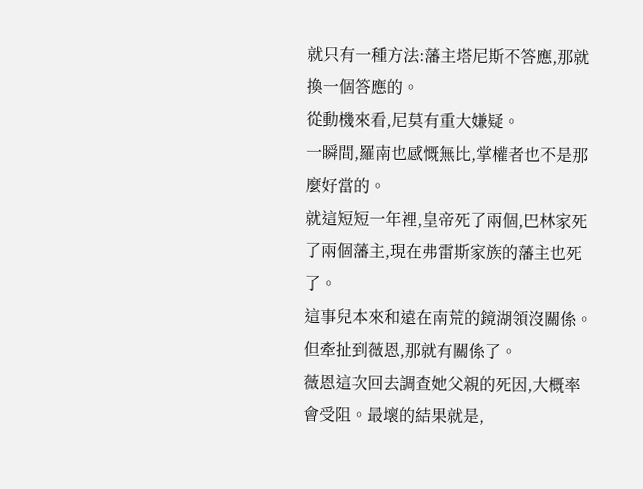就只有一種方法:藩主塔尼斯不答應,那就換一個答應的。
從動機來看,尼莫有重大嫌疑。
一瞬間,羅南也感慨無比,掌權者也不是那麼好當的。
就這短短一年裡,皇帝死了兩個,巴林家死了兩個藩主,現在弗雷斯家族的藩主也死了。
這事兒本來和遠在南荒的鏡湖領沒關係。
但牽扯到薇恩,那就有關係了。
薇恩這次回去調查她父親的死因,大概率會受阻。最壞的結果就是,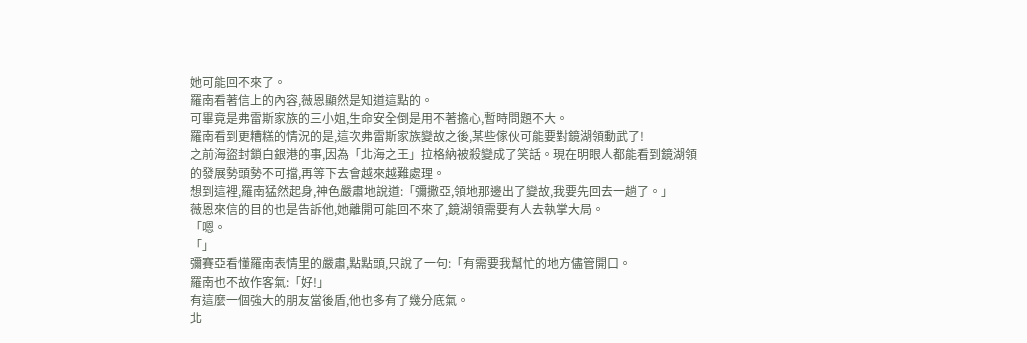她可能回不來了。
羅南看著信上的內容,薇恩顯然是知道這點的。
可畢竟是弗雷斯家族的三小姐,生命安全倒是用不著擔心,暫時問題不大。
羅南看到更糟糕的情況的是,這次弗雷斯家族變故之後,某些傢伙可能要對鏡湖領動武了!
之前海盜封鎖白銀港的事,因為「北海之王」拉格納被殺變成了笑話。現在明眼人都能看到鏡湖領的發展勢頭勢不可擋,再等下去會越來越難處理。
想到這裡,羅南猛然起身,神色嚴肅地說道:「彌撒亞,領地那邊出了變故,我要先回去一趟了。」
薇恩來信的目的也是告訴他,她離開可能回不來了,鏡湖領需要有人去執掌大局。
「嗯。
「」
彌賽亞看懂羅南表情里的嚴肅,點點頭,只說了一句:「有需要我幫忙的地方儘管開口。
羅南也不故作客氣:「好!」
有這麼一個強大的朋友當後盾,他也多有了幾分底氣。
北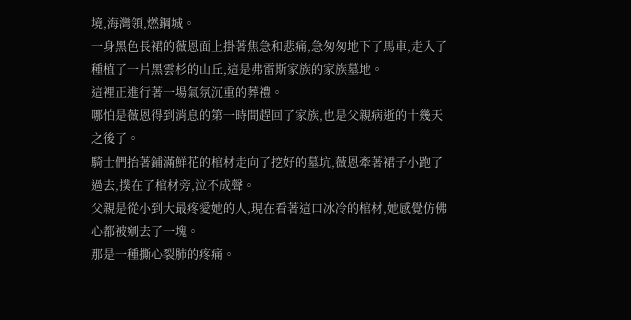境,海灣領,燃鋼城。
一身黑色長裙的薇恩面上掛著焦急和悲痛,急匆匆地下了馬車,走入了種植了一片黑雲杉的山丘,這是弗雷斯家族的家族墓地。
這裡正進行著一場氣氛沉重的葬禮。
哪怕是薇恩得到消息的第一時間趕回了家族,也是父親病逝的十幾天之後了。
騎士們抬著鋪滿鮮花的棺材走向了挖好的墓坑,薇恩牽著裙子小跑了過去,撲在了棺材旁,泣不成聲。
父親是從小到大最疼愛她的人,現在看著這口冰冷的棺材,她感覺仿佛心都被剜去了一塊。
那是一種撕心裂肺的疼痛。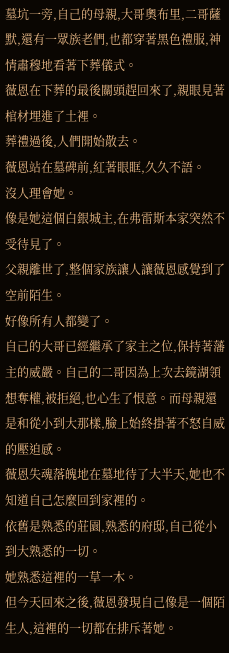墓坑一旁,自己的母親,大哥奧布里,二哥薩默,還有一眾族老們,也都穿著黑色禮服,神情肅穆地看著下葬儀式。
薇恩在下葬的最後關頭趕回來了,親眼見著棺材埋進了土裡。
葬禮過後,人們開始散去。
薇恩站在墓碑前,紅著眼眶,久久不語。
沒人理會她。
像是她這個白銀城主,在弗雷斯本家突然不受待見了。
父親離世了,整個家族讓人讓薇恩感覺到了空前陌生。
好像所有人都變了。
自己的大哥已經繼承了家主之位,保持著藩主的威嚴。自己的二哥因為上次去鏡湖領想奪權,被拒絕,也心生了恨意。而母親還是和從小到大那樣,臉上始終掛著不怒自威的壓迫感。
薇恩失魂落魄地在墓地待了大半天,她也不知道自己怎麼回到家裡的。
依舊是熟悉的莊園,熟悉的府邸,自己從小到大熟悉的一切。
她熟悉這裡的一草一木。
但今天回來之後,薇恩發現自己像是一個陌生人,這裡的一切都在排斥著她。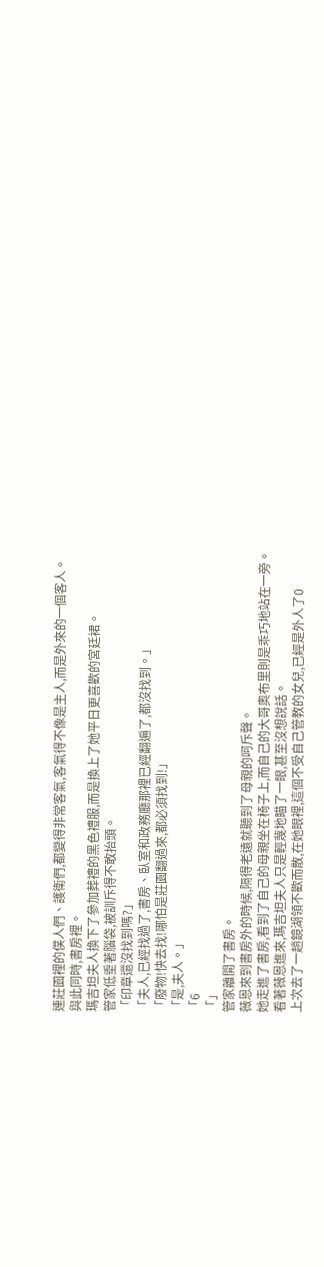連莊園裡的僕人們、護衛們,都變得非常客氣,客氣得不像是主人,而是外來的一個客人。
與此同時,書房裡。
瑪吉坦夫人換下了參加葬禮的黑色禮服,而是換上了她平日更喜歡的宮廷裙。
管家低垂著腦袋,被訓斥得不敢抬頭。
「印章還沒找到嗎?」
「夫人,已經找過了,書房、臥室和政務廳那裡已經翻遍了,都沒找到。」
「廢物!快去找!哪怕是莊園翻過來,都必須找到!」
「是,夫人。」
「6
「」
管家離開了書房。
薇恩來到書房外的時候,隔得老遠就聽到了母親的呵斥聲。
她走進了書房,看到了自己的母親坐在椅子上,而自己的大哥奧布里則是乖巧地站在一旁。
看著薇恩進來,瑪吉坦夫人只是輕蔑地瞄了一眼,甚至沒想說話。
上次去了一趟鏡湖領不歡而散,在她眼裡,這個不受自己管教的女兒,已經是外人了0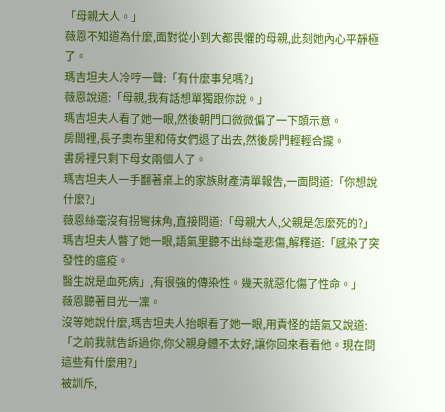「母親大人。」
薇恩不知道為什麼,面對從小到大都畏懼的母親,此刻她內心平靜極了。
瑪吉坦夫人冷哼一聲:「有什麼事兒嗎?」
薇恩說道:「母親,我有話想單獨跟你說。」
瑪吉坦夫人看了她一眼,然後朝門口微微偏了一下頭示意。
房間裡,長子奧布里和侍女們退了出去,然後房門輕輕合攏。
書房裡只剩下母女兩個人了。
瑪吉坦夫人一手翻著桌上的家族財產清單報告,一面問道:「你想說什麼?」
薇恩絲毫沒有拐彎抹角,直接問道:「母親大人,父親是怎麼死的?」
瑪吉坦夫人瞥了她一眼,語氣里聽不出絲毫悲傷,解釋道:「感染了突發性的瘟疫。
醫生說是血死病」,有很強的傳染性。幾天就惡化傷了性命。」
薇恩聽著目光一凜。
沒等她說什麼,瑪吉坦夫人抬眼看了她一眼,用責怪的語氣又說道:「之前我就告訴過你,你父親身體不太好,讓你回來看看他。現在問這些有什麼用?」
被訓斥,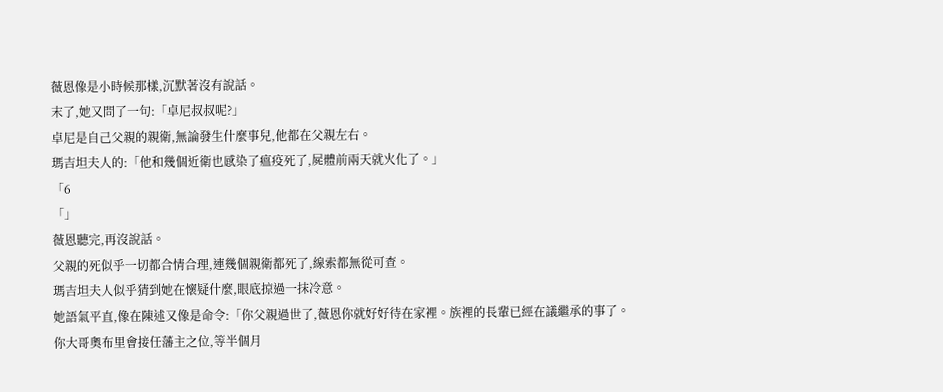薇恩像是小時候那樣,沉默著沒有說話。
末了,她又問了一句:「卓尼叔叔呢?」
卓尼是自己父親的親衛,無論發生什麼事兒,他都在父親左右。
瑪吉坦夫人的:「他和幾個近衛也感染了瘟疫死了,屍體前兩天就火化了。」
「6
「」
薇恩聽完,再沒說話。
父親的死似乎一切都合情合理,連幾個親衛都死了,線索都無從可查。
瑪吉坦夫人似乎猜到她在懷疑什麼,眼底掠過一抹冷意。
她語氣平直,像在陳述又像是命令:「你父親過世了,薇恩你就好好待在家裡。族裡的長輩已經在議繼承的事了。你大哥奧布里會接任藩主之位,等半個月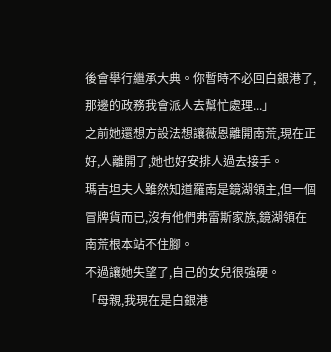後會舉行繼承大典。你暫時不必回白銀港了,那邊的政務我會派人去幫忙處理...」
之前她還想方設法想讓薇恩離開南荒,現在正好,人離開了,她也好安排人過去接手。
瑪吉坦夫人雖然知道羅南是鏡湖領主,但一個冒牌貨而已,沒有他們弗雷斯家族,鏡湖領在南荒根本站不住腳。
不過讓她失望了,自己的女兒很強硬。
「母親,我現在是白銀港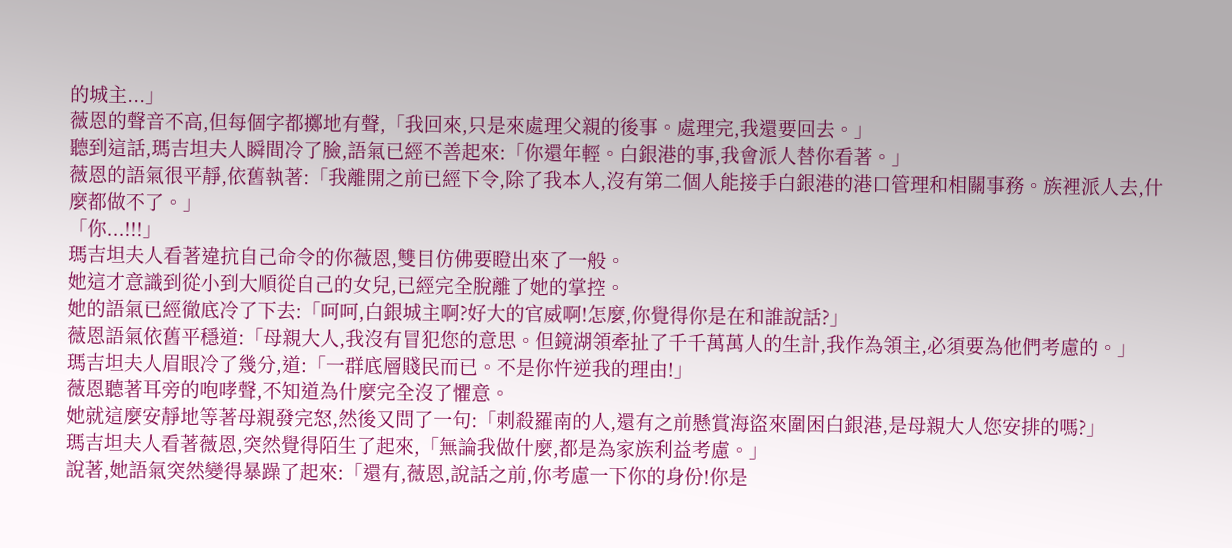的城主...」
薇恩的聲音不高,但每個字都擲地有聲,「我回來,只是來處理父親的後事。處理完,我還要回去。」
聽到這話,瑪吉坦夫人瞬間冷了臉,語氣已經不善起來:「你還年輕。白銀港的事,我會派人替你看著。」
薇恩的語氣很平靜,依舊執著:「我離開之前已經下令,除了我本人,沒有第二個人能接手白銀港的港口管理和相關事務。族裡派人去,什麼都做不了。」
「你...!!!」
瑪吉坦夫人看著違抗自己命令的你薇恩,雙目仿佛要瞪出來了一般。
她這才意識到從小到大順從自己的女兒,已經完全脫離了她的掌控。
她的語氣已經徹底冷了下去:「呵呵,白銀城主啊?好大的官威啊!怎麼,你覺得你是在和誰說話?」
薇恩語氣依舊平穩道:「母親大人,我沒有冒犯您的意思。但鏡湖領牽扯了千千萬萬人的生計,我作為領主,必須要為他們考慮的。」
瑪吉坦夫人眉眼冷了幾分,道:「一群底層賤民而已。不是你忤逆我的理由!」
薇恩聽著耳旁的咆哮聲,不知道為什麼完全沒了懼意。
她就這麼安靜地等著母親發完怒,然後又問了一句:「刺殺羅南的人,還有之前懸賞海盜來圍困白銀港,是母親大人您安排的嗎?」
瑪吉坦夫人看著薇恩,突然覺得陌生了起來,「無論我做什麼,都是為家族利益考慮。」
說著,她語氣突然變得暴躁了起來:「還有,薇恩,說話之前,你考慮一下你的身份!你是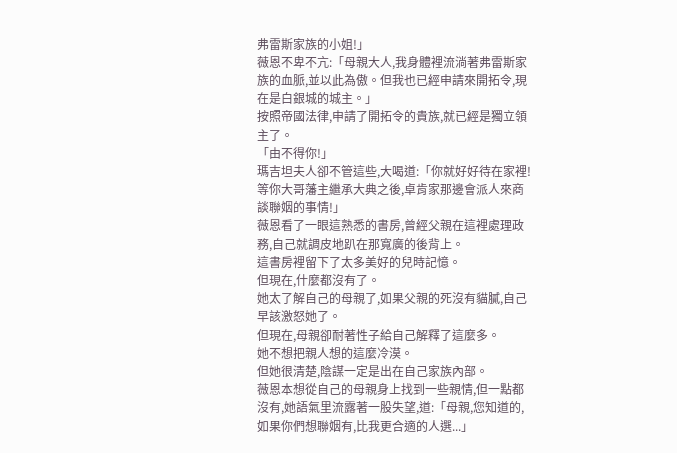弗雷斯家族的小姐!」
薇恩不卑不亢:「母親大人,我身體裡流淌著弗雷斯家族的血脈,並以此為傲。但我也已經申請來開拓令,現在是白銀城的城主。」
按照帝國法律,申請了開拓令的貴族,就已經是獨立領主了。
「由不得你!」
瑪吉坦夫人卻不管這些,大喝道:「你就好好待在家裡!等你大哥藩主繼承大典之後,卓肯家那邊會派人來商談聯姻的事情!」
薇恩看了一眼這熟悉的書房,曾經父親在這裡處理政務,自己就調皮地趴在那寬廣的後背上。
這書房裡留下了太多美好的兒時記憶。
但現在,什麼都沒有了。
她太了解自己的母親了,如果父親的死沒有貓膩,自己早該激怒她了。
但現在,母親卻耐著性子給自己解釋了這麼多。
她不想把親人想的這麼冷漠。
但她很清楚,陰謀一定是出在自己家族內部。
薇恩本想從自己的母親身上找到一些親情,但一點都沒有,她語氣里流露著一股失望,道:「母親,您知道的,如果你們想聯姻有,比我更合適的人選...」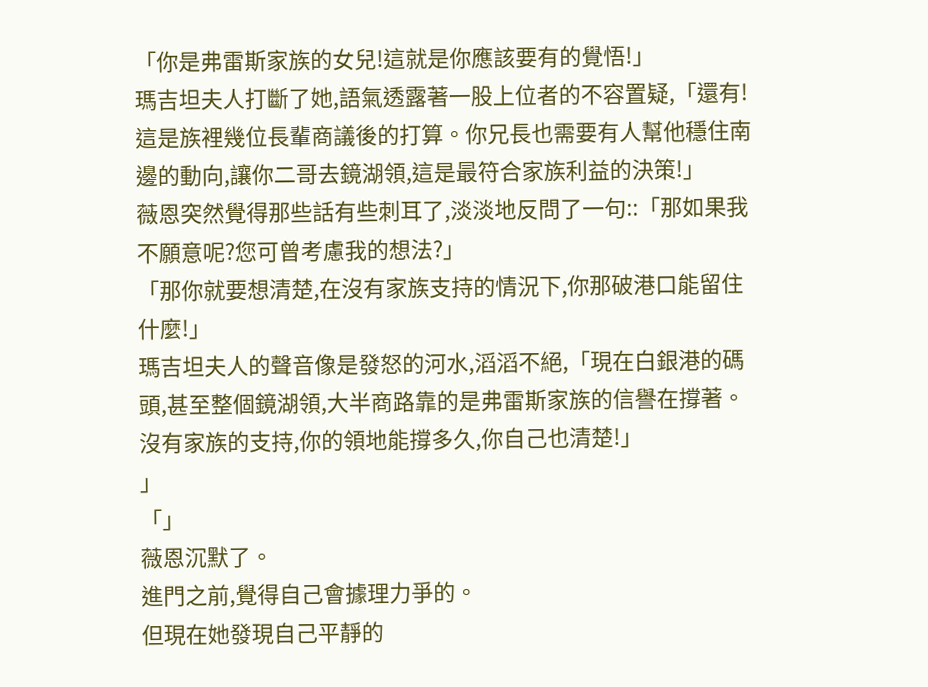「你是弗雷斯家族的女兒!這就是你應該要有的覺悟!」
瑪吉坦夫人打斷了她,語氣透露著一股上位者的不容置疑,「還有!這是族裡幾位長輩商議後的打算。你兄長也需要有人幫他穩住南邊的動向,讓你二哥去鏡湖領,這是最符合家族利益的決策!」
薇恩突然覺得那些話有些刺耳了,淡淡地反問了一句::「那如果我不願意呢?您可曾考慮我的想法?」
「那你就要想清楚,在沒有家族支持的情況下,你那破港口能留住什麼!」
瑪吉坦夫人的聲音像是發怒的河水,滔滔不絕,「現在白銀港的碼頭,甚至整個鏡湖領,大半商路靠的是弗雷斯家族的信譽在撐著。沒有家族的支持,你的領地能撐多久,你自己也清楚!」
」
「」
薇恩沉默了。
進門之前,覺得自己會據理力爭的。
但現在她發現自己平靜的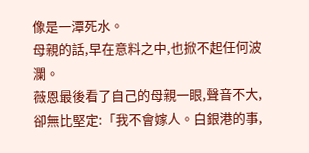像是一潭死水。
母親的話,早在意料之中,也掀不起任何波瀾。
薇恩最後看了自己的母親一眼,聲音不大,卻無比堅定:「我不會嫁人。白銀港的事,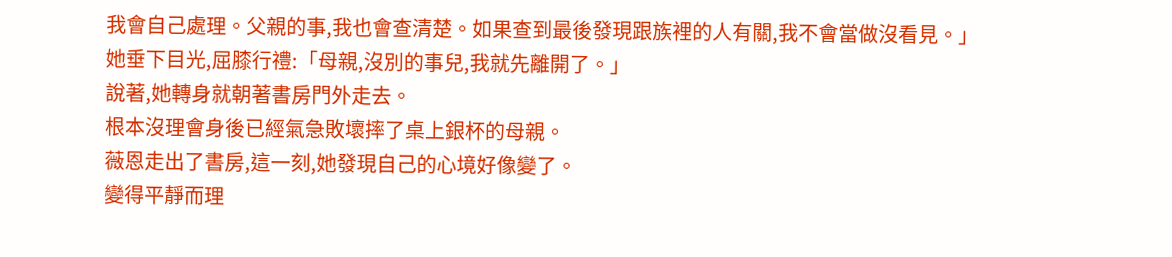我會自己處理。父親的事,我也會查清楚。如果查到最後發現跟族裡的人有關,我不會當做沒看見。」
她垂下目光,屈膝行禮:「母親,沒別的事兒,我就先離開了。」
說著,她轉身就朝著書房門外走去。
根本沒理會身後已經氣急敗壞摔了桌上銀杯的母親。
薇恩走出了書房,這一刻,她發現自己的心境好像變了。
變得平靜而理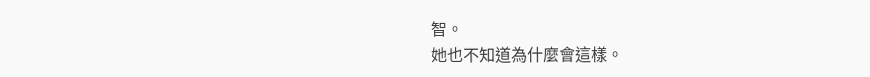智。
她也不知道為什麼會這樣。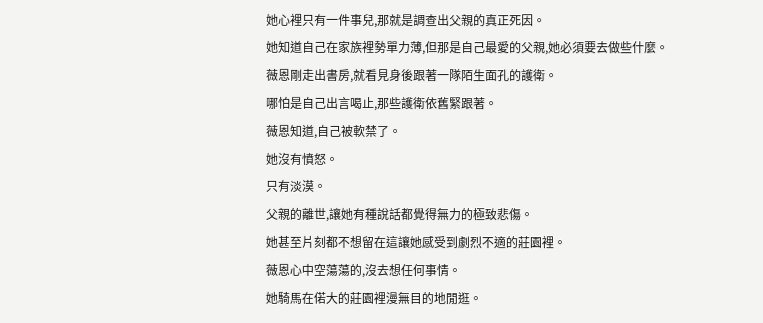她心裡只有一件事兒,那就是調查出父親的真正死因。
她知道自己在家族裡勢單力薄,但那是自己最愛的父親,她必須要去做些什麼。
薇恩剛走出書房,就看見身後跟著一隊陌生面孔的護衛。
哪怕是自己出言喝止,那些護衛依舊緊跟著。
薇恩知道,自己被軟禁了。
她沒有憤怒。
只有淡漠。
父親的離世,讓她有種說話都覺得無力的極致悲傷。
她甚至片刻都不想留在這讓她感受到劇烈不適的莊園裡。
薇恩心中空蕩蕩的,沒去想任何事情。
她騎馬在偌大的莊園裡漫無目的地閒逛。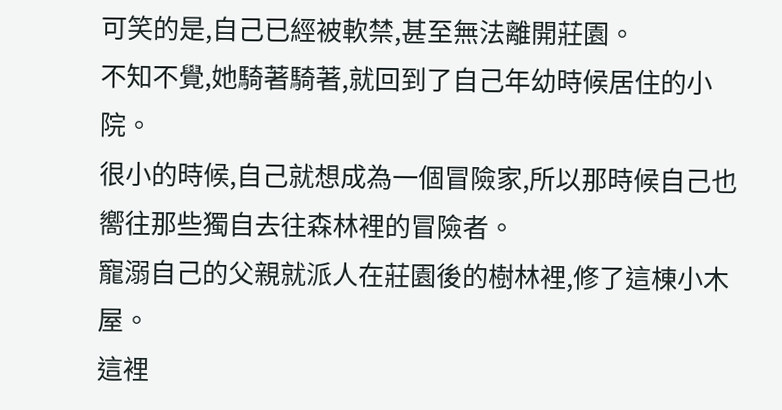可笑的是,自己已經被軟禁,甚至無法離開莊園。
不知不覺,她騎著騎著,就回到了自己年幼時候居住的小院。
很小的時候,自己就想成為一個冒險家,所以那時候自己也嚮往那些獨自去往森林裡的冒險者。
寵溺自己的父親就派人在莊園後的樹林裡,修了這棟小木屋。
這裡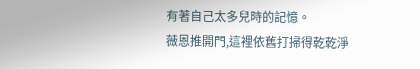有著自己太多兒時的記憶。
薇恩推開門,這裡依舊打掃得乾乾淨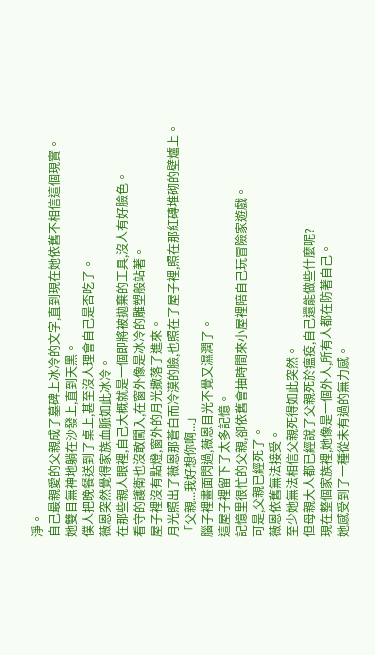淨。
自己最親愛的父親成了墓碑上冰冷的文字,直到現在她依舊不相信這個現實。
她雙目無神地躺在沙發上,直到天黑。
僕人把晚餐送到了桌上,甚至沒人理會自己是否吃了。
薇恩突然覺得家族血脈如此冰冷。
在那些親人眼裡,自己大概就是一個即將被拋棄的工具,沒人有好臉色。
看守的護衛也沒敢闖入,在窗外像是冰冷的雕塑般站著。
屋子裡沒有點燈,窗外的月光撒落了進來。
月光照出了薇恩那蒼白而冷漠的臉,也照在了屋子裡,照在那紅磚堆砌的壁爐上。
「父親...我好想你啊...」
腦子裡畫面閃過,薇恩目光不覺又濕潤了。
這屋子裡留下了太多記憶。
記憶里很忙的父親,卻依舊會抽時間來小屋裡陪自己玩冒險家遊戲。
可是,父親已經死了。
薇恩依舊無法接受。
至少她無法相信父親死得如此突然。
但母親大人都已經說了父親死於瘟疫,自己還能做些什麼呢?
現在整個家族裡,她像是一個外人,所有人都在防著自己。
她感受到了一種從未有過的無力感。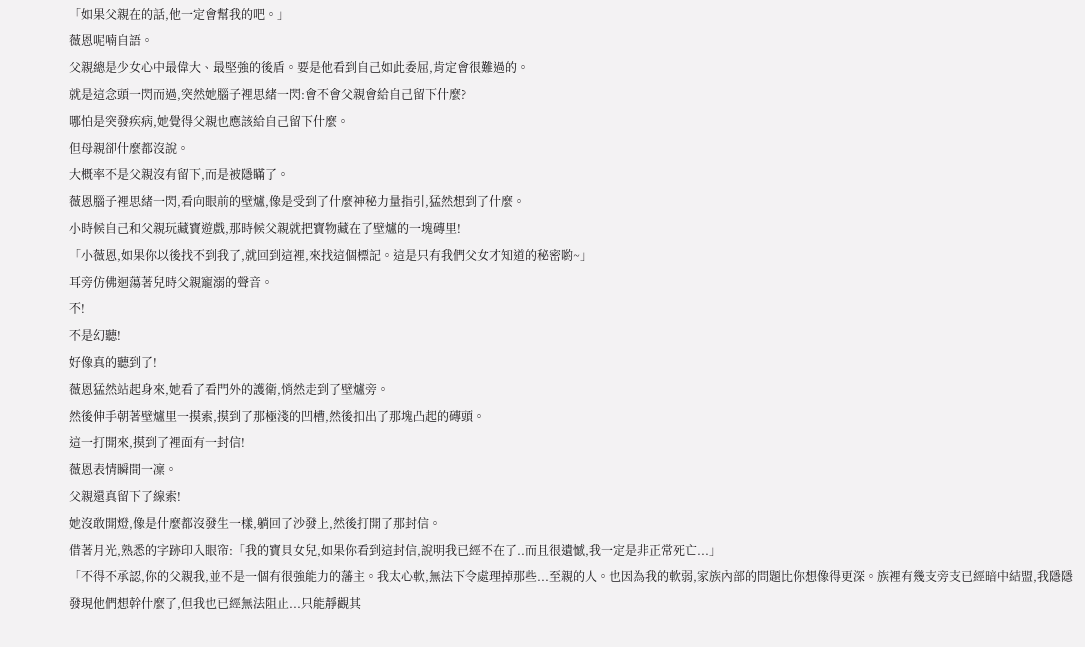「如果父親在的話,他一定會幫我的吧。」
薇恩呢喃自語。
父親總是少女心中最偉大、最堅強的後盾。要是他看到自己如此委屈,肯定會很難過的。
就是這念頭一閃而過,突然她腦子裡思緒一閃:會不會父親會給自己留下什麼?
哪怕是突發疾病,她覺得父親也應該給自己留下什麼。
但母親卻什麼都沒說。
大概率不是父親沒有留下,而是被隱瞞了。
薇恩腦子裡思緒一閃,看向眼前的壁爐,像是受到了什麼神秘力量指引,猛然想到了什麼。
小時候自己和父親玩藏寶遊戲,那時候父親就把寶物藏在了壁爐的一塊磚里!
「小薇恩,如果你以後找不到我了,就回到這裡,來找這個標記。這是只有我們父女才知道的秘密喲~」
耳旁仿佛迴蕩著兒時父親寵溺的聲音。
不!
不是幻聽!
好像真的聽到了!
薇恩猛然站起身來,她看了看門外的護衛,悄然走到了壁爐旁。
然後伸手朝著壁爐里一摸索,摸到了那極淺的凹槽,然後扣出了那塊凸起的磚頭。
這一打開來,摸到了裡面有一封信!
薇恩表情瞬間一凜。
父親還真留下了線索!
她沒敢開燈,像是什麼都沒發生一樣,躺回了沙發上,然後打開了那封信。
借著月光,熟悉的字跡印入眼帘:「我的寶貝女兒,如果你看到這封信,說明我已經不在了..而且很遺憾,我一定是非正常死亡...」
「不得不承認,你的父親我,並不是一個有很強能力的藩主。我太心軟,無法下令處理掉那些...至親的人。也因為我的軟弱,家族內部的問題比你想像得更深。族裡有幾支旁支已經暗中結盟,我隱隱發現他們想幹什麼了,但我也已經無法阻止...只能靜觀其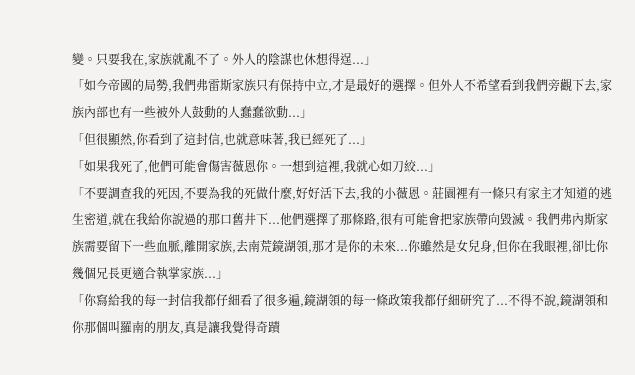變。只要我在,家族就亂不了。外人的陰謀也休想得逞...」
「如今帝國的局勢,我們弗雷斯家族只有保持中立,才是最好的選擇。但外人不希望看到我們旁觀下去,家族內部也有一些被外人鼓動的人蠢蠢欲動...」
「但很顯然,你看到了這封信,也就意味著,我已經死了...」
「如果我死了,他們可能會傷害薇恩你。一想到這裡,我就心如刀絞...」
「不要調查我的死因,不要為我的死做什麼,好好活下去,我的小薇恩。莊園裡有一條只有家主才知道的逃生密道,就在我給你說過的那口舊井下...他們選擇了那條路,很有可能會把家族帶向毀滅。我們弗內斯家族需要留下一些血脈,離開家族,去南荒鏡湖領,那才是你的未來...你雖然是女兒身,但你在我眼裡,卻比你幾個兄長更適合執掌家族...」
「你寫給我的每一封信我都仔細看了很多遍,鏡湖領的每一條政策我都仔細研究了...不得不說,鏡湖領和你那個叫羅南的朋友,真是讓我覺得奇蹟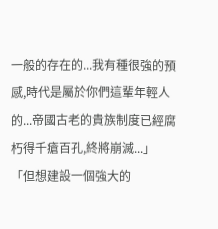一般的存在的...我有種很強的預感,時代是屬於你們這輩年輕人的...帝國古老的貴族制度已經腐朽得千瘡百孔,終將崩滅...」
「但想建設一個強大的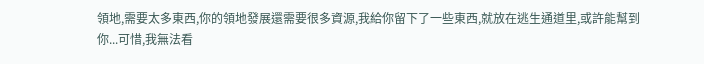領地,需要太多東西,你的領地發展還需要很多資源,我給你留下了一些東西,就放在逃生通道里,或許能幫到你...可惜,我無法看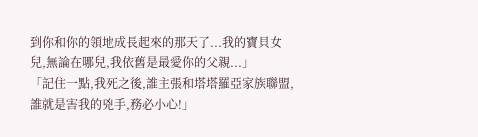到你和你的領地成長起來的那天了...我的寶貝女兒,無論在哪兒,我依舊是最愛你的父親...」
「記住一點,我死之後,誰主張和塔塔羅亞家族聯盟,誰就是害我的兇手,務必小心!」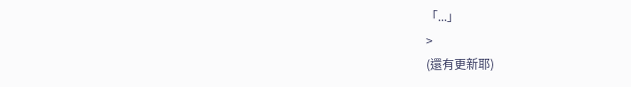「...」
>
(還有更新耶)